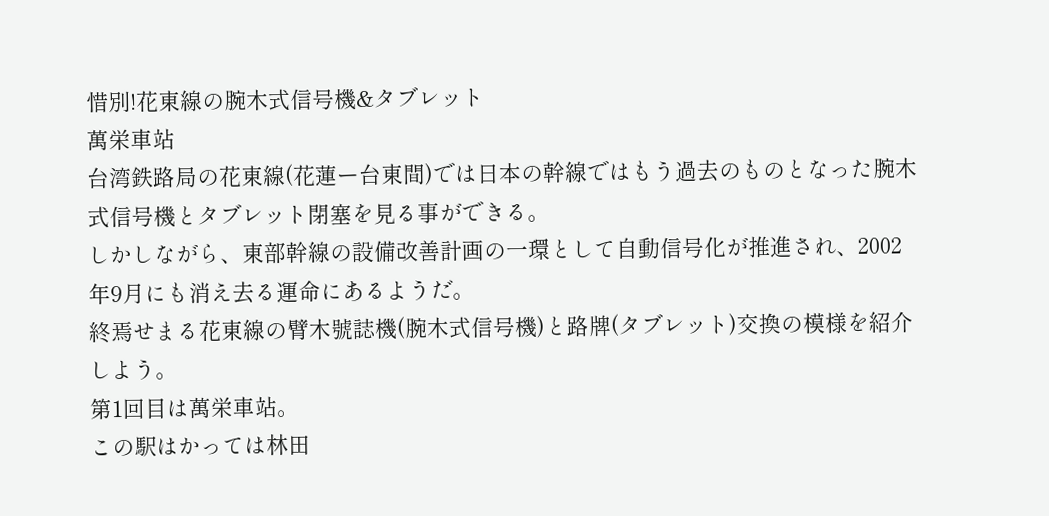惜別!花東線の腕木式信号機&タブレット
萬栄車站
台湾鉄路局の花東線(花蓮ー台東間)では日本の幹線ではもう過去のものとなった腕木式信号機とタブレット閉塞を見る事ができる。
しかしながら、東部幹線の設備改善計画の一環として自動信号化が推進され、2002年9月にも消え去る運命にあるようだ。
終焉せまる花東線の臂木號誌機(腕木式信号機)と路牌(タブレット)交換の模様を紹介しよう。
第1回目は萬栄車站。
この駅はかっては林田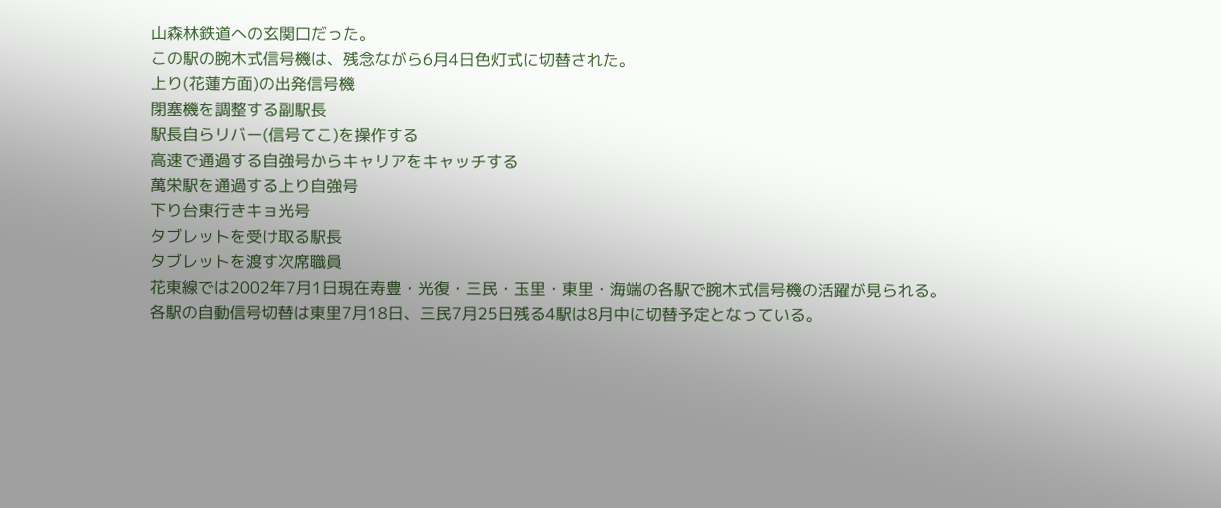山森林鉄道への玄関口だった。
この駅の腕木式信号機は、残念ながら6月4日色灯式に切替された。
上り(花蓮方面)の出発信号機
閉塞機を調整する副駅長
駅長自らリバー(信号てこ)を操作する
高速で通過する自強号からキャリアをキャッチする
萬栄駅を通過する上り自強号
下り台東行きキョ光号
タブレットを受け取る駅長
タブレットを渡す次席職員
花東線では2002年7月1日現在寿豊・光復・三民・玉里・東里・海端の各駅で腕木式信号機の活躍が見られる。
各駅の自動信号切替は東里7月18日、三民7月25日残る4駅は8月中に切替予定となっている。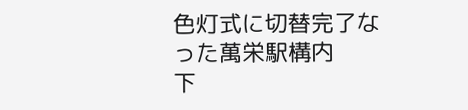色灯式に切替完了なった萬栄駅構内
下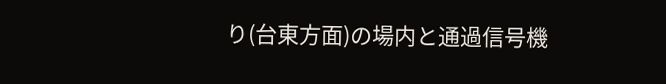り(台東方面)の場内と通過信号機